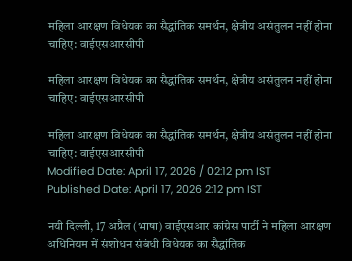महिला आरक्षण विधेयक का सैद्धांतिक समर्थन, क्षेत्रीय असंतुलन नहीं होना चाहिए: वाईएसआरसीपी

महिला आरक्षण विधेयक का सैद्धांतिक समर्थन, क्षेत्रीय असंतुलन नहीं होना चाहिए: वाईएसआरसीपी

महिला आरक्षण विधेयक का सैद्धांतिक समर्थन, क्षेत्रीय असंतुलन नहीं होना चाहिए: वाईएसआरसीपी
Modified Date: April 17, 2026 / 02:12 pm IST
Published Date: April 17, 2026 2:12 pm IST

नयी दिल्ली, 17 अप्रैल (भाषा) वाईएसआर कांग्रेस पार्टी ने महिला आरक्षण अधिनियम में संशोधन संबंधी विधेयक का सैद्धांतिक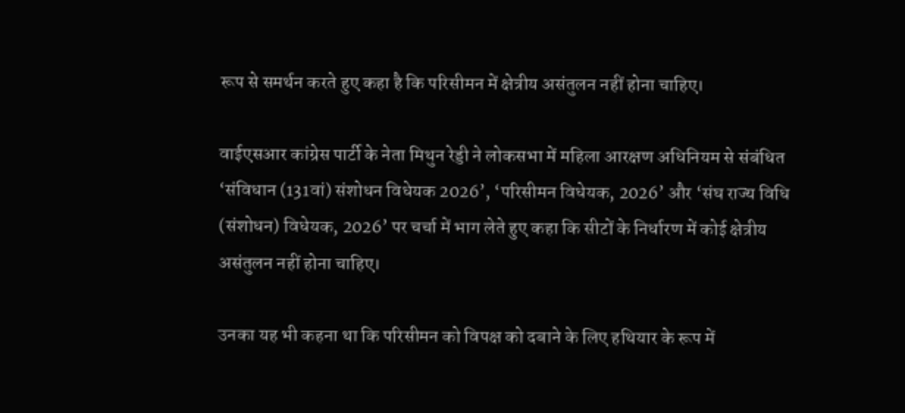रूप से समर्थन करते हुए कहा है कि परिसीमन में क्षेत्रीय असंतुलन नहीं होना चाहिए।

वाईएसआर कांग्रेस पार्टी के नेता मिथुन रेड्डी ने लोकसभा में महिला आरक्षण अधिनियम से संबंधित ‘संविधान (131वां) संशोधन विधेयक 2026’, ‘परिसीमन विधेयक, 2026’ और ‘संघ राज्य विधि (संशोधन) विधेयक, 2026’ पर चर्चा में भाग लेते हुए कहा कि सीटों के निर्धारण में कोई क्षेत्रीय असंतुलन नहीं होना चाहिए।

उनका यह भी कहना था कि परिसीमन को विपक्ष को दबाने के लिए हथियार के रूप में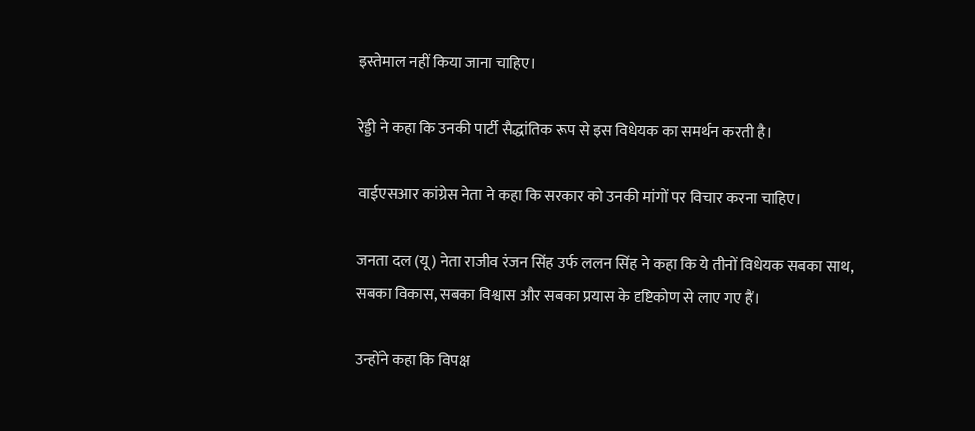इस्तेमाल नहीं किया जाना चाहिए।

रेड्डी ने कहा कि उनकी पार्टी सैद्धांतिक रूप से इस विधेयक का समर्थन करती है।

वाईएसआर कांग्रेस नेता ने कहा कि सरकार को उनकी मांगों पर विचार करना चाहिए।

जनता दल (यू) नेता राजीव रंजन सिंह उर्फ ललन सिंह ने कहा कि ये तीनों विधेयक सबका साथ, सबका विकास, सबका विश्वास और सबका प्रयास के दृष्टिकोण से लाए गए हैं।

उन्होंने कहा कि विपक्ष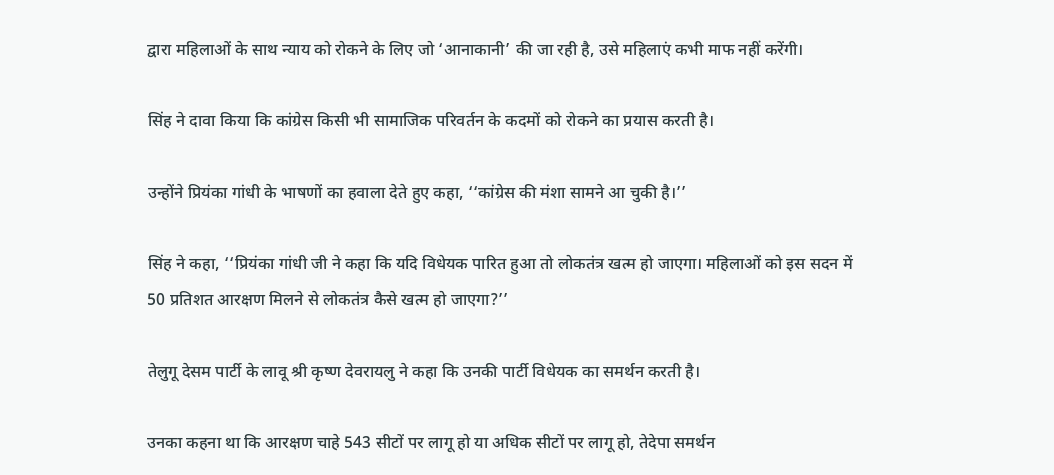द्वारा महिलाओं के साथ न्याय को रोकने के लिए जो ‘आनाकानी’ की जा रही है, उसे महिलाएं कभी माफ नहीं करेंगी।

सिंह ने दावा किया कि कांग्रेस किसी भी सामाजिक परिवर्तन के कदमों को रोकने का प्रयास करती है।

उन्होंने प्रियंका गांधी के भाषणों का हवाला देते हुए कहा, ‘‘कांग्रेस की मंशा सामने आ चुकी है।’’

सिंह ने कहा, ‘‘प्रियंका गांधी जी ने कहा कि यदि विधेयक पारित हुआ तो लोकतंत्र खत्म हो जाएगा। महिलाओं को इस सदन में 50 प्रतिशत आरक्षण मिलने से लोकतंत्र कैसे खत्म हो जाएगा?’’

तेलुगू देसम पार्टी के लावू श्री कृष्ण देवरायलु ने कहा कि उनकी पार्टी विधेयक का समर्थन करती है।

उनका कहना था कि आरक्षण चाहे 543 सीटों पर लागू हो या अधिक सीटों पर लागू हो, तेदेपा समर्थन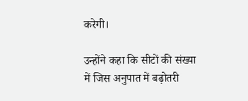करेगी।

उन्होंने कहा कि सीटों की संख्या में जिस अनुपात में बढ़ोतरी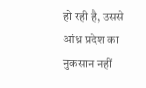हो रही है, उससे आंध्र प्रदेश का नुकसान नहीं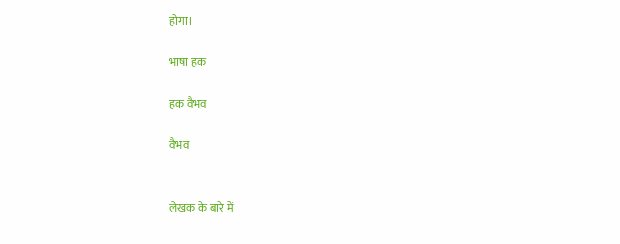होगा।

भाषा हक

हक वैभव

वैभव


लेखक के बारे में